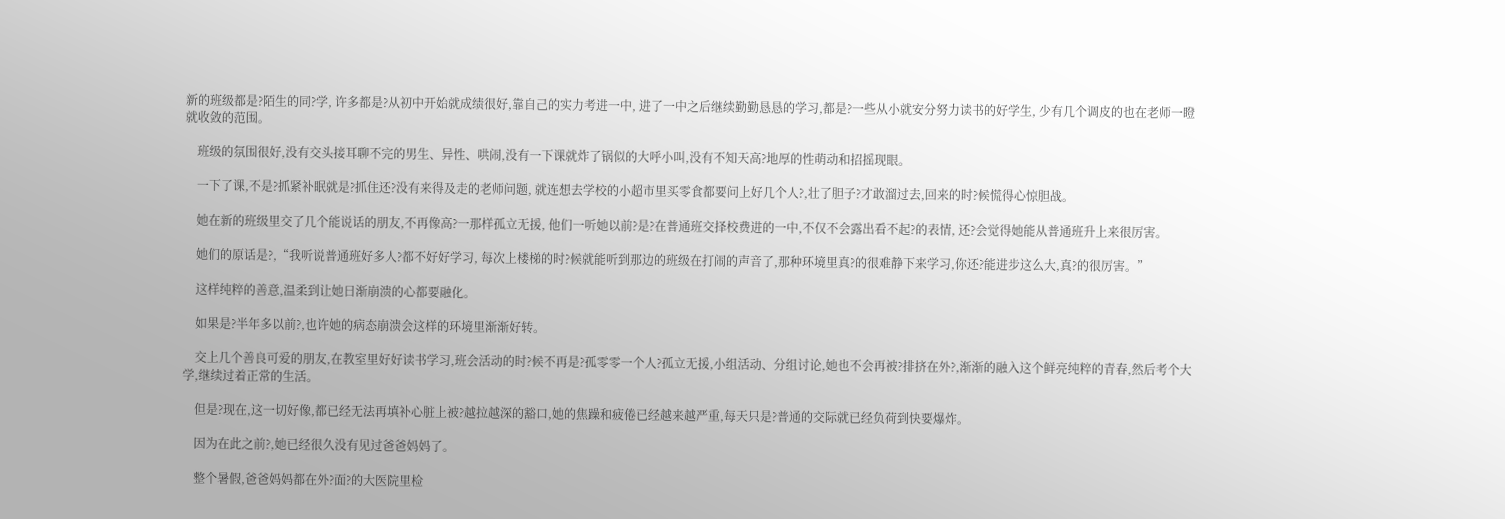新的班级都是?陌生的同?学, 许多都是?从初中开始就成绩很好,靠自己的实力考进一中, 进了一中之后继续勤勤恳恳的学习,都是?一些从小就安分努力读书的好学生, 少有几个调皮的也在老师一瞪就收敛的范围。

    班级的氛围很好,没有交头接耳聊不完的男生、异性、哄闹,没有一下课就炸了锅似的大呼小叫,没有不知天高?地厚的性萌动和招摇现眼。

    一下了课,不是?抓紧补眠就是?抓住还?没有来得及走的老师问题, 就连想去学校的小超市里买零食都要问上好几个人?,壮了胆子?才敢溜过去,回来的时?候慌得心惊胆战。

    她在新的班级里交了几个能说话的朋友,不再像高?一那样孤立无援, 他们一听她以前?是?在普通班交择校费进的一中,不仅不会露出看不起?的表情, 还?会觉得她能从普通班升上来很厉害。

    她们的原话是?,“我听说普通班好多人?都不好好学习, 每次上楼梯的时?候就能听到那边的班级在打闹的声音了,那种环境里真?的很难静下来学习,你还?能进步这么大,真?的很厉害。”

    这样纯粹的善意,温柔到让她日渐崩溃的心都要融化。

    如果是?半年多以前?,也许她的病态崩溃会这样的环境里渐渐好转。

    交上几个善良可爱的朋友,在教室里好好读书学习,班会活动的时?候不再是?孤零零一个人?孤立无援,小组活动、分组讨论,她也不会再被?排挤在外?,渐渐的融入这个鲜亮纯粹的青春,然后考个大学,继续过着正常的生活。

    但是?现在,这一切好像,都已经无法再填补心脏上被?越拉越深的豁口,她的焦躁和疲倦已经越来越严重,每天只是?普通的交际就已经负荷到快要爆炸。

    因为在此之前?,她已经很久没有见过爸爸妈妈了。

    整个暑假,爸爸妈妈都在外?面?的大医院里检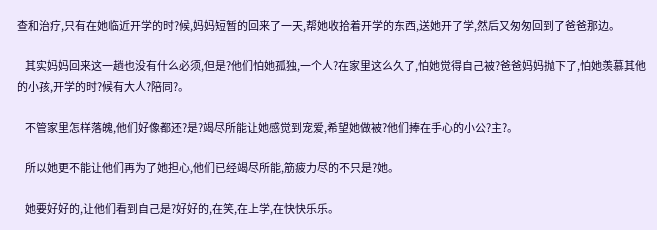查和治疗,只有在她临近开学的时?候,妈妈短暂的回来了一天,帮她收拾着开学的东西,送她开了学,然后又匆匆回到了爸爸那边。

    其实妈妈回来这一趟也没有什么必须,但是?他们怕她孤独,一个人?在家里这么久了,怕她觉得自己被?爸爸妈妈抛下了,怕她羡慕其他的小孩,开学的时?候有大人?陪同?。

    不管家里怎样落魄,他们好像都还?是?竭尽所能让她感觉到宠爱,希望她做被?他们捧在手心的小公?主?。

    所以她更不能让他们再为了她担心,他们已经竭尽所能,筋疲力尽的不只是?她。

    她要好好的,让他们看到自己是?好好的,在笑,在上学,在快快乐乐。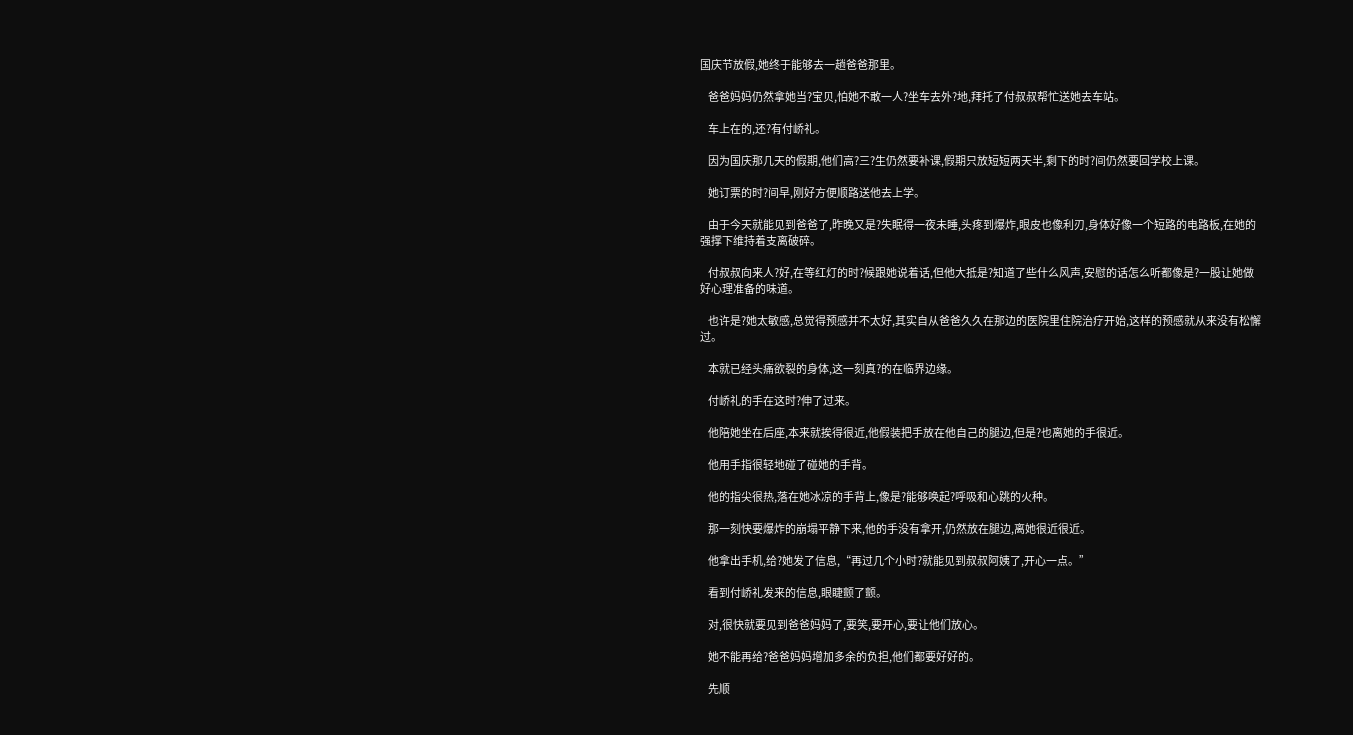国庆节放假,她终于能够去一趟爸爸那里。

    爸爸妈妈仍然拿她当?宝贝,怕她不敢一人?坐车去外?地,拜托了付叔叔帮忙送她去车站。

    车上在的,还?有付峤礼。

    因为国庆那几天的假期,他们高?三?生仍然要补课,假期只放短短两天半,剩下的时?间仍然要回学校上课。

    她订票的时?间早,刚好方便顺路送他去上学。

    由于今天就能见到爸爸了,昨晚又是?失眠得一夜未睡,头疼到爆炸,眼皮也像利刃,身体好像一个短路的电路板,在她的强撑下维持着支离破碎。

    付叔叔向来人?好,在等红灯的时?候跟她说着话,但他大抵是?知道了些什么风声,安慰的话怎么听都像是?一股让她做好心理准备的味道。

    也许是?她太敏感,总觉得预感并不太好,其实自从爸爸久久在那边的医院里住院治疗开始,这样的预感就从来没有松懈过。

    本就已经头痛欲裂的身体,这一刻真?的在临界边缘。

    付峤礼的手在这时?伸了过来。

    他陪她坐在后座,本来就挨得很近,他假装把手放在他自己的腿边,但是?也离她的手很近。

    他用手指很轻地碰了碰她的手背。

    他的指尖很热,落在她冰凉的手背上,像是?能够唤起?呼吸和心跳的火种。

    那一刻快要爆炸的崩塌平静下来,他的手没有拿开,仍然放在腿边,离她很近很近。

    他拿出手机,给?她发了信息,“再过几个小时?就能见到叔叔阿姨了,开心一点。”

    看到付峤礼发来的信息,眼睫颤了颤。

    对,很快就要见到爸爸妈妈了,要笑,要开心,要让他们放心。

    她不能再给?爸爸妈妈增加多余的负担,他们都要好好的。

    先顺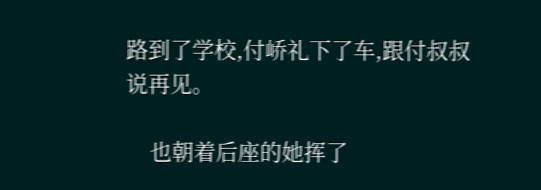路到了学校,付峤礼下了车,跟付叔叔说再见。

    也朝着后座的她挥了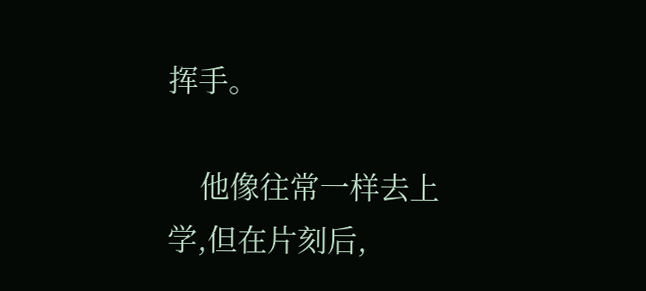挥手。

    他像往常一样去上学,但在片刻后,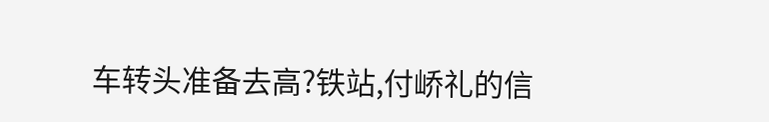车转头准备去高?铁站,付峤礼的信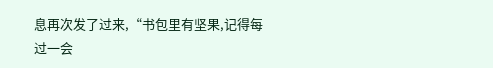息再次发了过来,“书包里有坚果,记得每过一会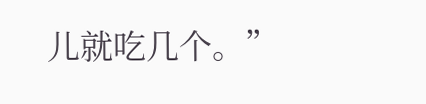儿就吃几个。”